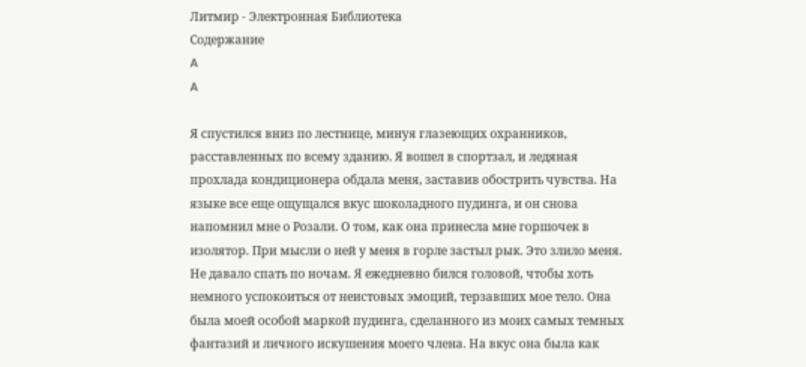Литмир - Электронная Библиотека
Содержание
A
A

Я спустился вниз по лестнице, минуя глазеющих охранников, расставленных по всему зданию. Я вошел в спортзал, и ледяная прохлада кондиционера обдала меня, заставив обострить чувства. На языке все еще ощущался вкус шоколадного пудинга, и он снова напомнил мне о Розали. О том, как она принесла мне горшочек в изолятор. При мысли о ней у меня в горле застыл рык. Это злило меня. Не давало спать по ночам. Я ежедневно бился головой, чтобы хоть немного успокоиться от неистовых эмоций, терзавших мое тело. Она была моей особой маркой пудинга, сделанного из моих самых темных фантазий и личного искушения моего члена. На вкус она была как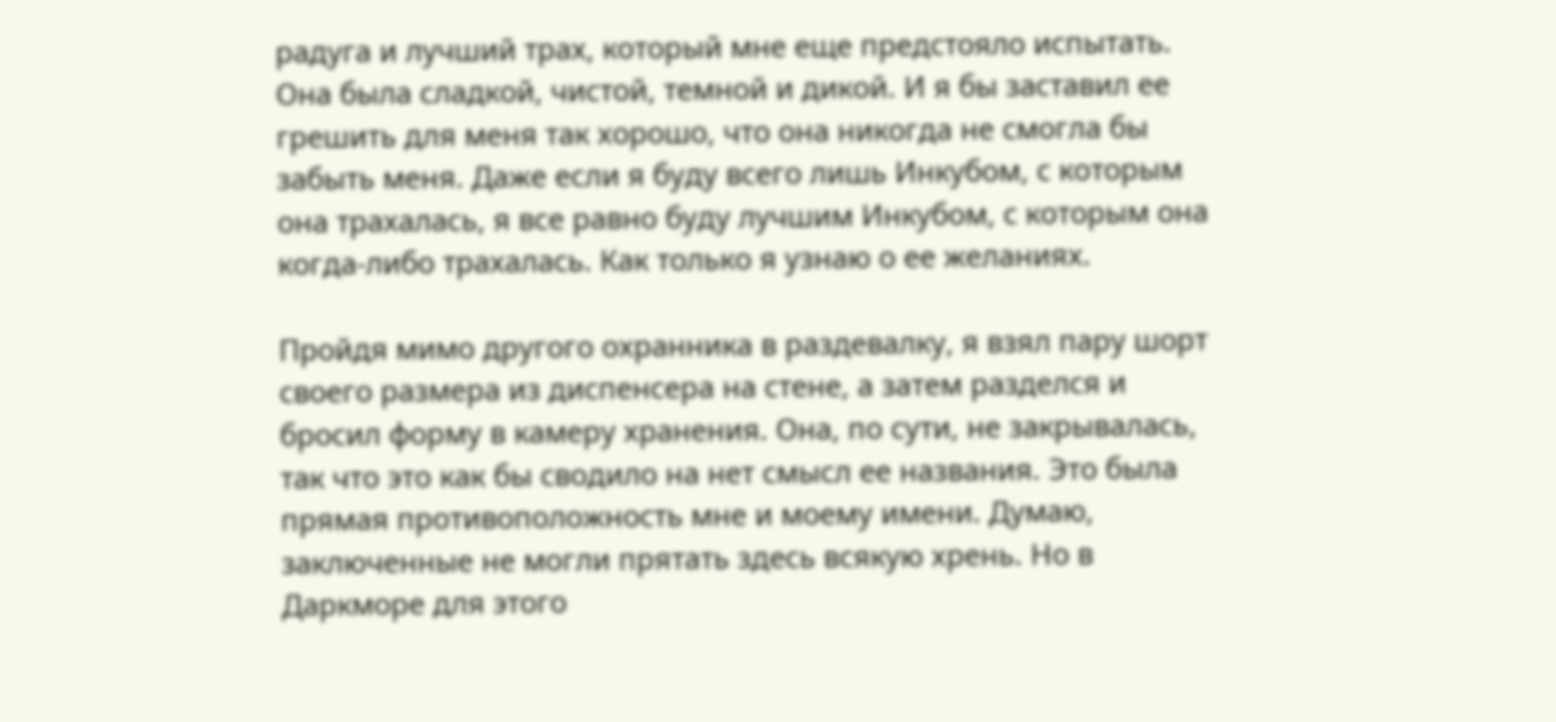радуга и лучший трах, который мне еще предстояло испытать. Она была сладкой, чистой, темной и дикой. И я бы заставил ее грешить для меня так хорошо, что она никогда не смогла бы забыть меня. Даже если я буду всего лишь Инкубом, с которым она трахалась, я все равно буду лучшим Инкубом, с которым она когда-либо трахалась. Как только я узнаю о ее желаниях.

Пройдя мимо другого охранника в раздевалку, я взял пару шорт своего размера из диспенсера на стене, а затем разделся и бросил форму в камеру хранения. Она, по сути, не закрывалась, так что это как бы сводило на нет смысл ее названия. Это была прямая противоположность мне и моему имени. Думаю, заключенные не могли прятать здесь всякую хрень. Но в Даркморе для этого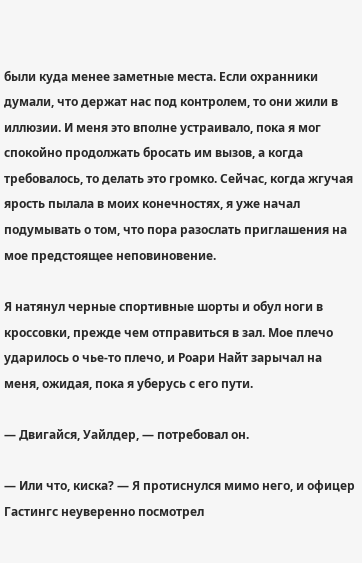были куда менее заметные места. Если охранники думали, что держат нас под контролем, то они жили в иллюзии. И меня это вполне устраивало, пока я мог спокойно продолжать бросать им вызов, а когда требовалось, то делать это громко. Сейчас, когда жгучая ярость пылала в моих конечностях, я уже начал подумывать о том, что пора разослать приглашения на мое предстоящее неповиновение.

Я натянул черные спортивные шорты и обул ноги в кроссовки, прежде чем отправиться в зал. Мое плечо ударилось о чье-то плечо, и Роари Найт зарычал на меня, ожидая, пока я уберусь с его пути.

— Двигайся, Уайлдер, — потребовал он.

— Или что, киска? — Я протиснулся мимо него, и офицер Гастингс неуверенно посмотрел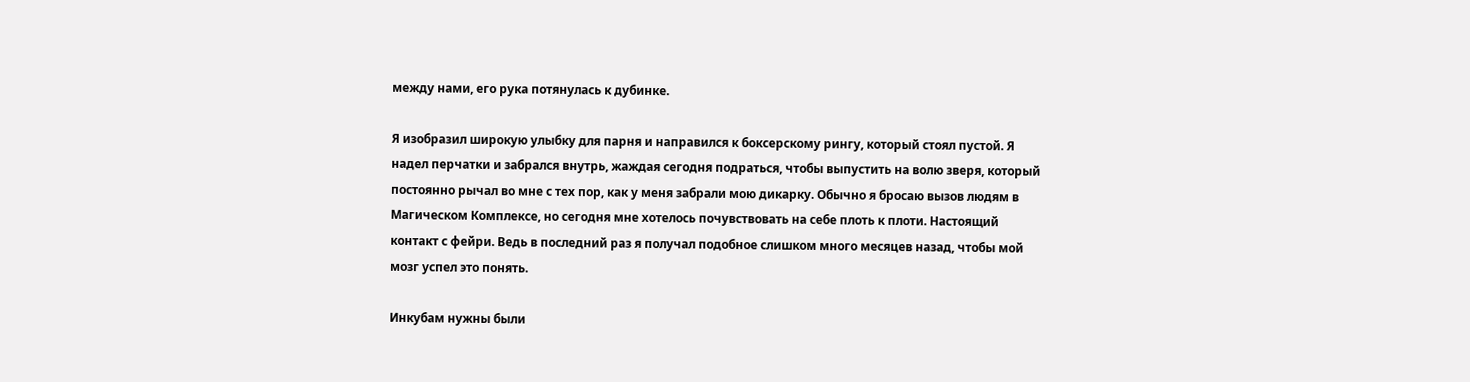между нами, его рука потянулась к дубинке.

Я изобразил широкую улыбку для парня и направился к боксерскому рингу, который стоял пустой. Я надел перчатки и забрался внутрь, жаждая сегодня подраться, чтобы выпустить на волю зверя, который постоянно рычал во мне с тех пор, как у меня забрали мою дикарку. Обычно я бросаю вызов людям в Магическом Комплексе, но сегодня мне хотелось почувствовать на себе плоть к плоти. Настоящий контакт с фейри. Ведь в последний раз я получал подобное слишком много месяцев назад, чтобы мой мозг успел это понять.

Инкубам нужны были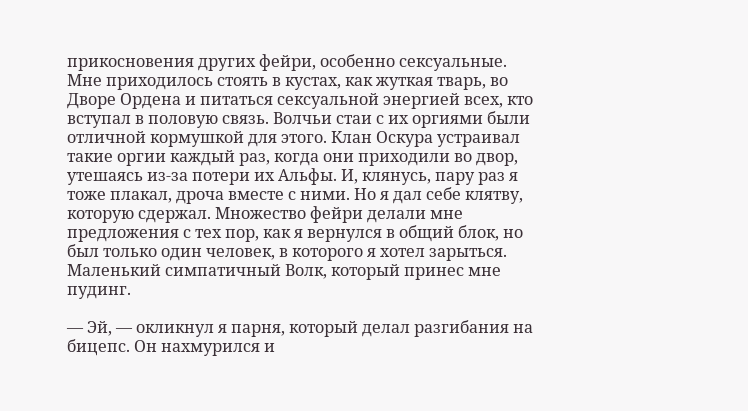прикосновения других фейри, особенно сексуальные. Мне приходилось стоять в кустах, как жуткая тварь, во Дворе Ордена и питаться сексуальной энергией всех, кто вступал в половую связь. Волчьи стаи с их оргиями были отличной кормушкой для этого. Клан Оскура устраивал такие оргии каждый раз, когда они приходили во двор, утешаясь из-за потери их Альфы. И, клянусь, пару раз я тоже плакал, дроча вместе с ними. Но я дал себе клятву, которую сдержал. Множество фейри делали мне предложения с тех пор, как я вернулся в общий блок, но был только один человек, в которого я хотел зарыться. Маленький симпатичный Волк, который принес мне пудинг.

— Эй, — окликнул я парня, который делал разгибания на бицепс. Он нахмурился и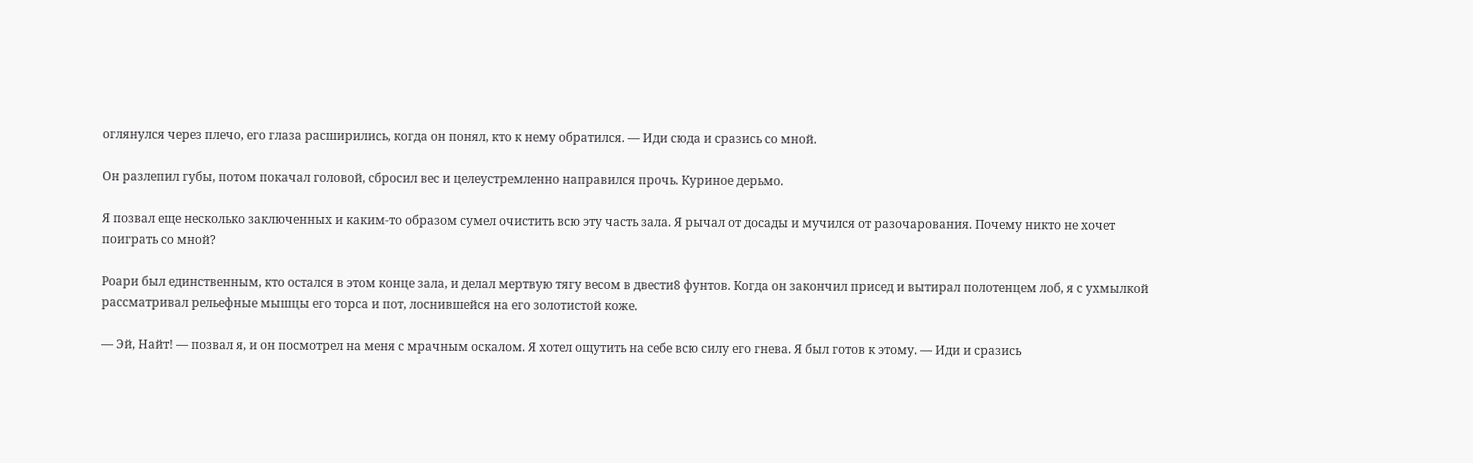оглянулся через плечо, его глаза расширились, когда он понял, кто к нему обратился. — Иди сюда и сразись со мной.

Он разлепил губы, потом покачал головой, сбросил вес и целеустремленно направился прочь. Куриное дерьмо.

Я позвал еще несколько заключенных и каким-то образом сумел очистить всю эту часть зала. Я рычал от досады и мучился от разочарования. Почему никто не хочет поиграть со мной?

Роари был единственным, кто остался в этом конце зала, и делал мертвую тягу весом в двести8 фунтов. Когда он закончил присед и вытирал полотенцем лоб, я с ухмылкой рассматривал рельефные мышцы его торса и пот, лоснившейся на его золотистой коже.

— Эй, Найт! — позвал я, и он посмотрел на меня с мрачным оскалом. Я хотел ощутить на себе всю силу его гнева. Я был готов к этому. — Иди и сразись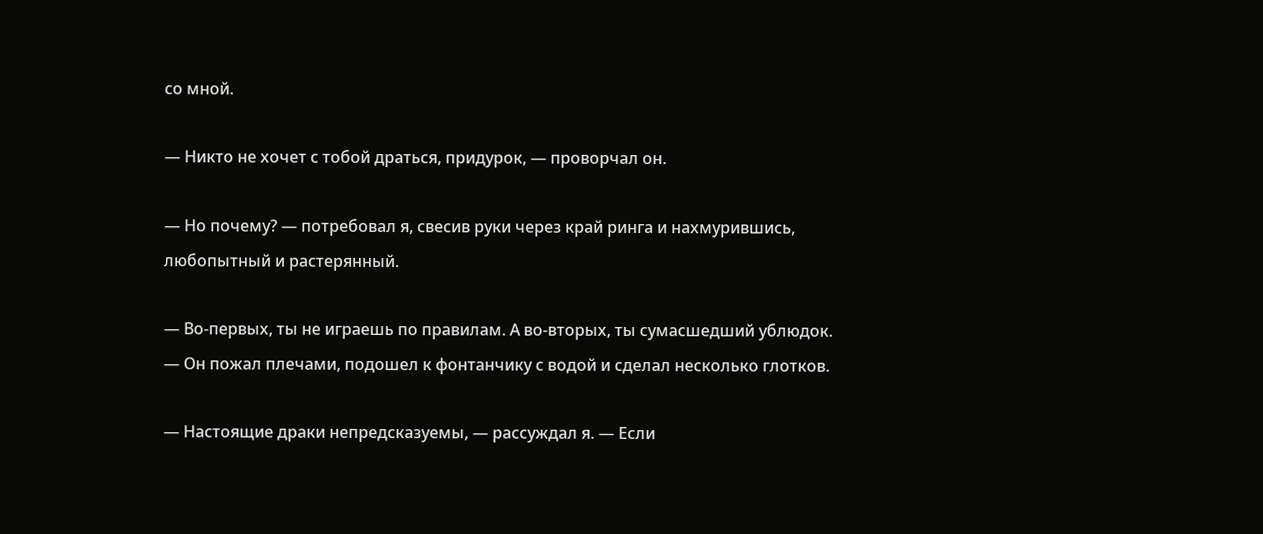со мной.

— Никто не хочет с тобой драться, придурок, — проворчал он.

— Но почему? — потребовал я, свесив руки через край ринга и нахмурившись, любопытный и растерянный.

— Во-первых, ты не играешь по правилам. А во-вторых, ты сумасшедший ублюдок. — Он пожал плечами, подошел к фонтанчику с водой и сделал несколько глотков.

— Настоящие драки непредсказуемы, — рассуждал я. — Если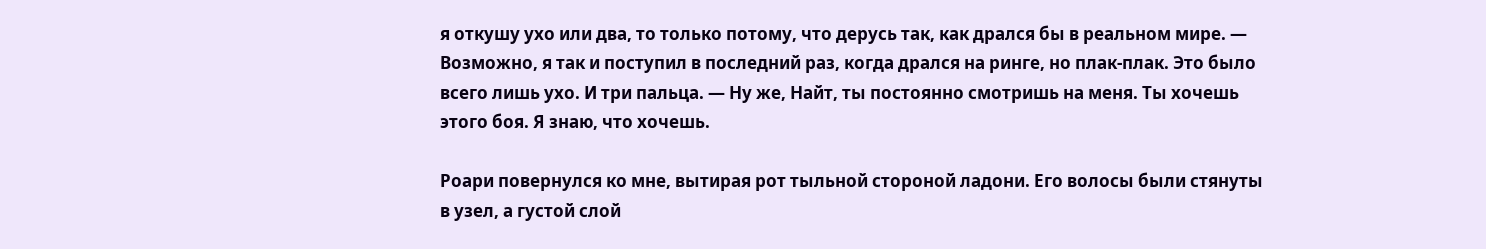я откушу ухо или два, то только потому, что дерусь так, как дрался бы в реальном мире. — Возможно, я так и поступил в последний раз, когда дрался на ринге, но плак-плак. Это было всего лишь ухо. И три пальца. — Ну же, Найт, ты постоянно смотришь на меня. Ты хочешь этого боя. Я знаю, что хочешь.

Роари повернулся ко мне, вытирая рот тыльной стороной ладони. Его волосы были стянуты в узел, а густой слой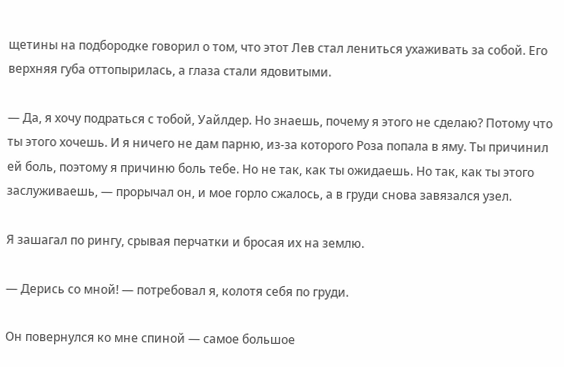щетины на подбородке говорил о том, что этот Лев стал лениться ухаживать за собой. Его верхняя губа оттопырилась, а глаза стали ядовитыми.

— Да, я хочу подраться с тобой, Уайлдер. Но знаешь, почему я этого не сделаю? Потому что ты этого хочешь. И я ничего не дам парню, из-за которого Роза попала в яму. Ты причинил ей боль, поэтому я причиню боль тебе. Но не так, как ты ожидаешь. Но так, как ты этого заслуживаешь, — прорычал он, и мое горло сжалось, а в груди снова завязался узел.

Я зашагал по рингу, срывая перчатки и бросая их на землю.

— Дерись со мной! — потребовал я, колотя себя по груди.

Он повернулся ко мне спиной — самое большое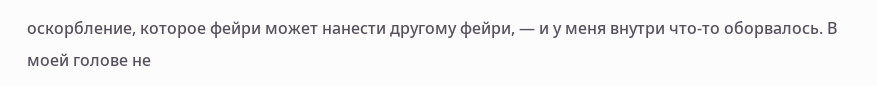оскорбление, которое фейри может нанести другому фейри, — и у меня внутри что-то оборвалось. В моей голове не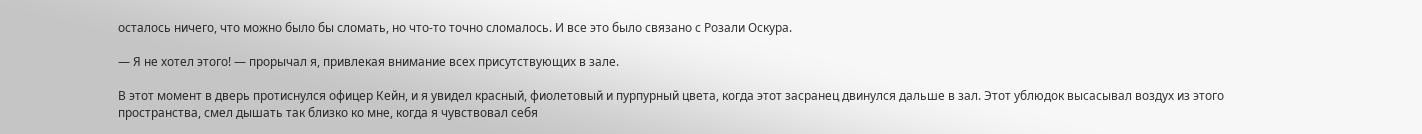осталось ничего, что можно было бы сломать, но что-то точно сломалось. И все это было связано с Розали Оскура.

— Я не хотел этого! — прорычал я, привлекая внимание всех присутствующих в зале.

В этот момент в дверь протиснулся офицер Кейн, и я увидел красный, фиолетовый и пурпурный цвета, когда этот засранец двинулся дальше в зал. Этот ублюдок высасывал воздух из этого пространства, смел дышать так близко ко мне, когда я чувствовал себя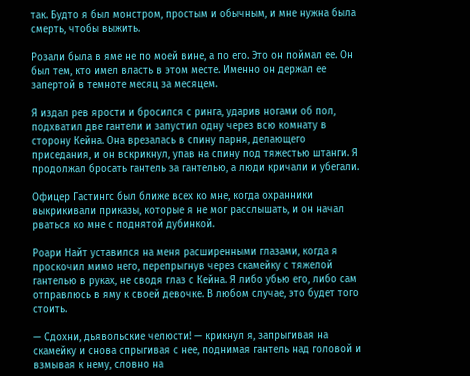так. Будто я был монстром, простым и обычным, и мне нужна была смерть, чтобы выжить.

Розали была в яме не по моей вине, а по его. Это он поймал ее. Он был тем, кто имел власть в этом месте. Именно он держал ее запертой в темноте месяц за месяцем.

Я издал рев ярости и бросился с ринга, ударив ногами об пол, подхватил две гантели и запустил одну через всю комнату в сторону Кейна. Она врезалась в спину парня, делающего приседания, и он вскрикнул, упав на спину под тяжестью штанги. Я продолжал бросать гантель за гантелью, а люди кричали и убегали.

Офицер Гастингс был ближе всех ко мне, когда охранники выкрикивали приказы, которые я не мог расслышать, и он начал рваться ко мне с поднятой дубинкой.

Роари Найт уставился на меня расширенными глазами, когда я проскочил мимо него, перепрыгнув через скамейку с тяжелой гантелью в руках, не сводя глаз с Кейна. Я либо убью его, либо сам отправлюсь в яму к своей девочке. В любом случае, это будет того стоить.

— Сдохни, дьявольские челюсти! — крикнул я, запрыгивая на скамейку и снова спрыгивая с нее, поднимая гантель над головой и взмывая к нему, словно на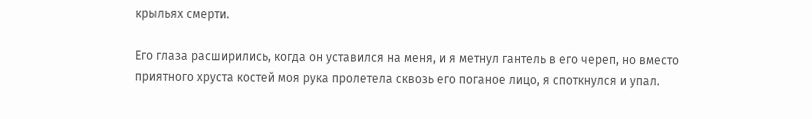крыльях смерти.

Его глаза расширились, когда он уставился на меня, и я метнул гантель в его череп, но вместо приятного хруста костей моя рука пролетела сквозь его поганое лицо, я споткнулся и упал.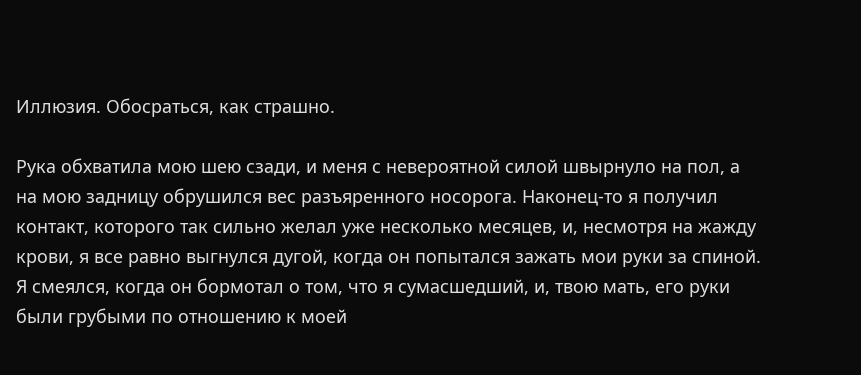Иллюзия. Обосраться, как страшно.

Рука обхватила мою шею сзади, и меня с невероятной силой швырнуло на пол, а на мою задницу обрушился вес разъяренного носорога. Наконец-то я получил контакт, которого так сильно желал уже несколько месяцев, и, несмотря на жажду крови, я все равно выгнулся дугой, когда он попытался зажать мои руки за спиной. Я смеялся, когда он бормотал о том, что я сумасшедший, и, твою мать, его руки были грубыми по отношению к моей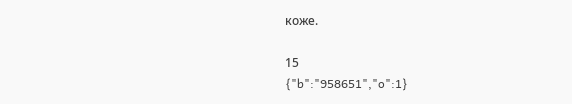коже.

15
{"b":"958651","o":1}